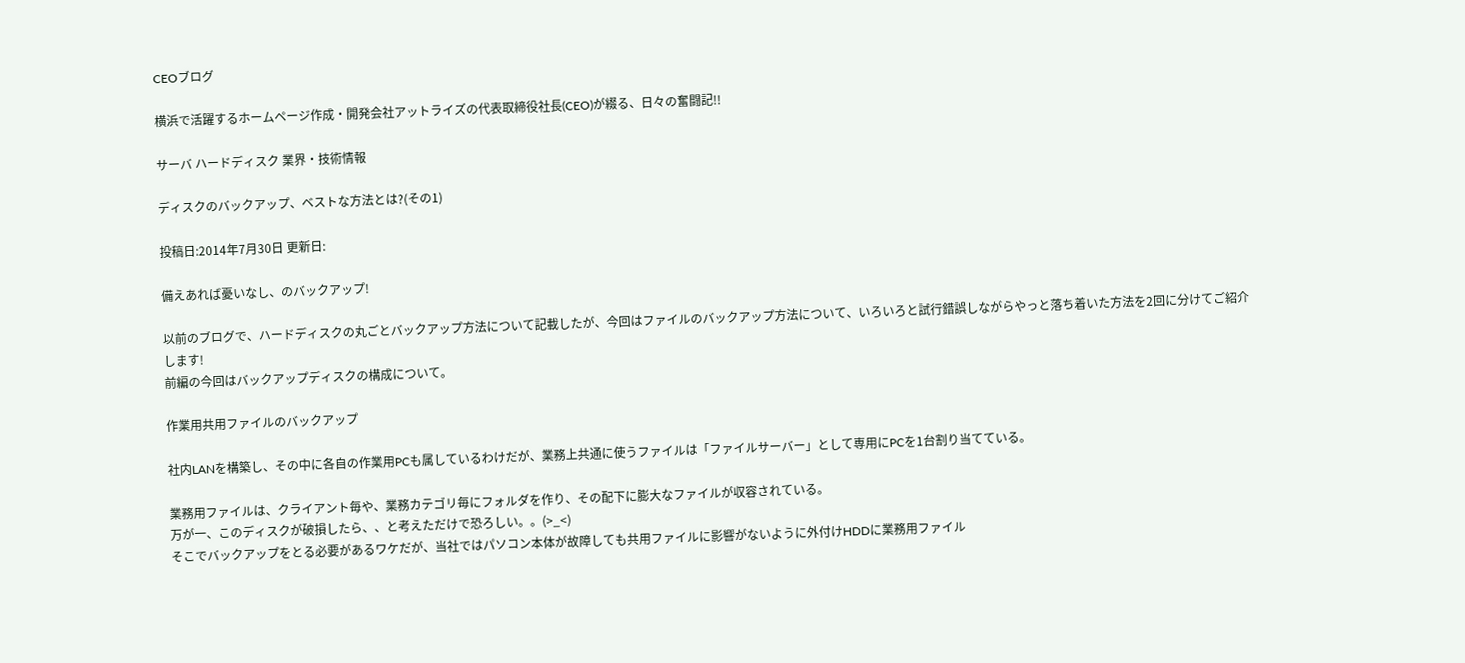CEOブログ

横浜で活躍するホームページ作成・開発会社アットライズの代表取締役社長(CEO)が綴る、日々の奮闘記!!

サーバ ハードディスク 業界・技術情報

ディスクのバックアップ、ベストな方法とは?(その1)

投稿日:2014年7月30日 更新日:

備えあれば憂いなし、のバックアップ!

以前のブログで、ハードディスクの丸ごとバックアップ方法について記載したが、今回はファイルのバックアップ方法について、いろいろと試行錯誤しながらやっと落ち着いた方法を2回に分けてご紹介します!
前編の今回はバックアップディスクの構成について。

作業用共用ファイルのバックアップ

社内LANを構築し、その中に各自の作業用PCも属しているわけだが、業務上共通に使うファイルは「ファイルサーバー」として専用にPCを1台割り当てている。

業務用ファイルは、クライアント毎や、業務カテゴリ毎にフォルダを作り、その配下に膨大なファイルが収容されている。
万が一、このディスクが破損したら、、と考えただけで恐ろしい。。(>_<)
そこでバックアップをとる必要があるワケだが、当社ではパソコン本体が故障しても共用ファイルに影響がないように外付けHDDに業務用ファイル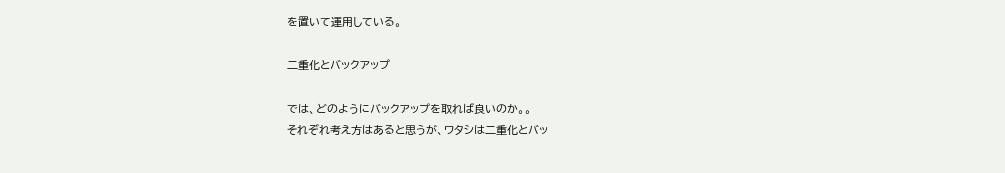を置いて運用している。

二重化とバックアップ

では、どのようにバックアップを取れば良いのか。。
それぞれ考え方はあると思うが、ワタシは二重化とバッ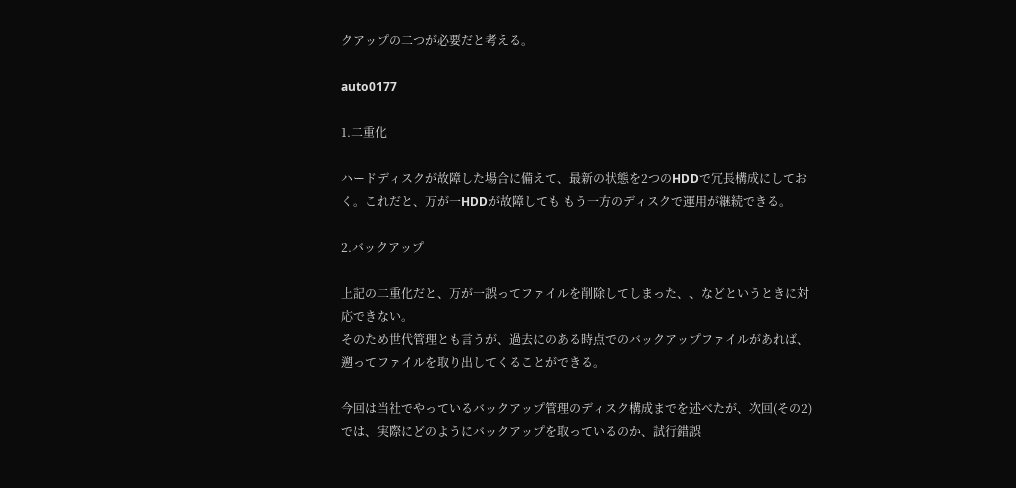クアップの二つが必要だと考える。

auto0177

1.二重化

ハードディスクが故障した場合に備えて、最新の状態を2つのHDDで冗長構成にしておく。これだと、万が一HDDが故障しても もう一方のディスクで運用が継続できる。

2.バックアップ

上記の二重化だと、万が一誤ってファイルを削除してしまった、、などというときに対応できない。
そのため世代管理とも言うが、過去にのある時点でのバックアップファイルがあれば、遡ってファイルを取り出してくることができる。

今回は当社でやっているバックアップ管理のディスク構成までを述べたが、次回(その2)では、実際にどのようにバックアップを取っているのか、試行錯誤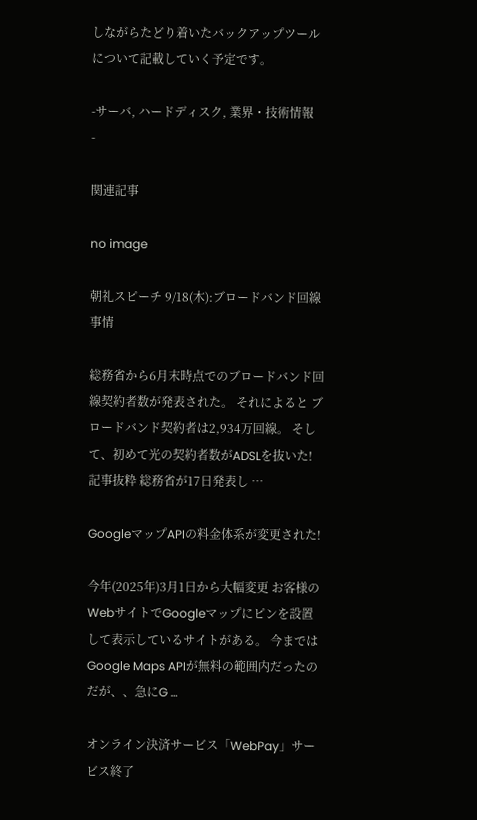しながらたどり着いたバックアップツールについて記載していく予定です。

-サーバ, ハードディスク, 業界・技術情報
-

関連記事

no image

朝礼スピーチ 9/18(木):ブロードバンド回線事情

総務省から6月末時点でのブロードバンド回線契約者数が発表された。 それによると ブロードバンド契約者は2,934万回線。 そして、初めて光の契約者数がADSLを抜いた! 記事抜粋 総務省が17日発表し …

GoogleマップAPIの料金体系が変更された!

今年(2025年)3月1日から大幅変更 お客様のWebサイトでGoogleマップにピンを設置して表示しているサイトがある。 今までは Google Maps APIが無料の範囲内だったのだが、、急にG …

オンライン決済サービス「WebPay」サービス終了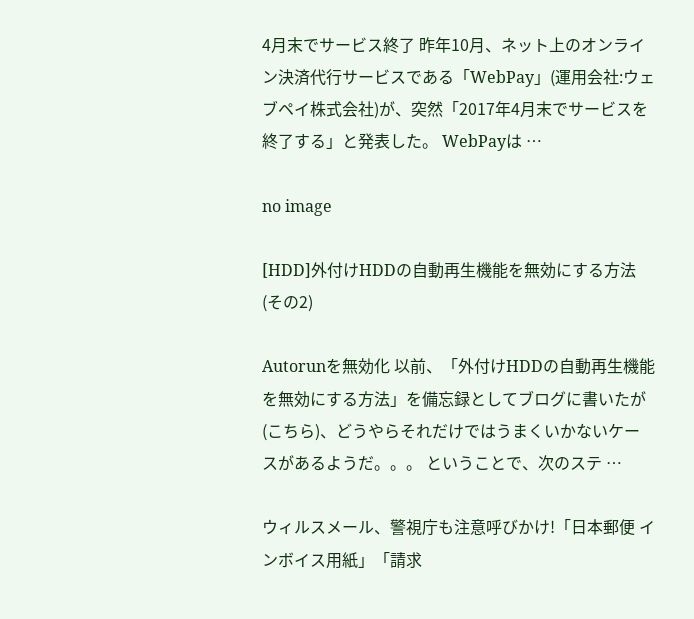4月末でサービス終了 昨年10月、ネット上のオンライン決済代行サービスである「WebPay」(運用会社:ウェブペイ株式会社)が、突然「2017年4月末でサービスを終了する」と発表した。 WebPayは …

no image

[HDD]外付けHDDの自動再生機能を無効にする方法(その2)

Autorunを無効化 以前、「外付けHDDの自動再生機能を無効にする方法」を備忘録としてブログに書いたが(こちら)、どうやらそれだけではうまくいかないケースがあるようだ。。。 ということで、次のステ …

ウィルスメール、警視庁も注意呼びかけ!「日本郵便 インボイス用紙」「請求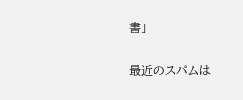書」

最近のスパムは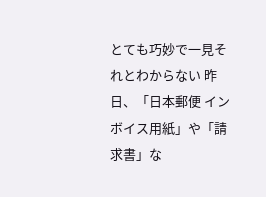とても巧妙で一見それとわからない 昨日、「日本郵便 インボイス用紙」や「請求書」な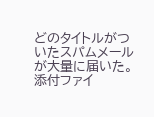どのタイトルがついたスパムメールが大量に届いた。 添付ファイ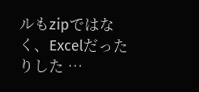ルもzipではなく、Excelだったりした …